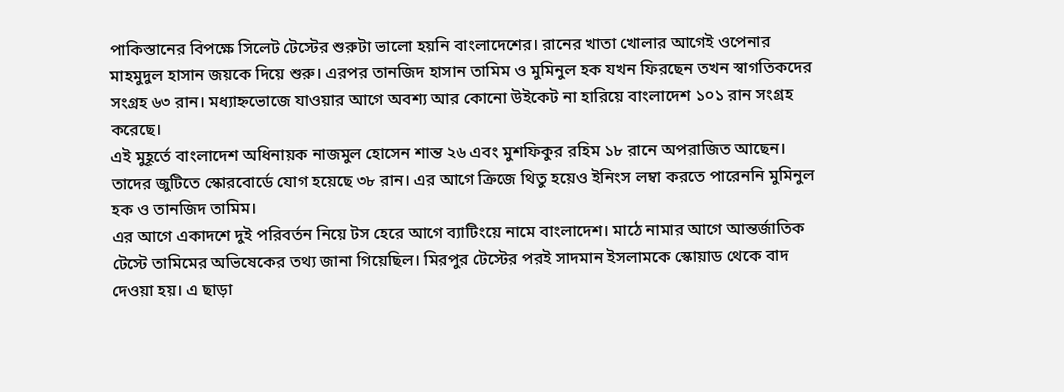পাকিস্তানের বিপক্ষে সিলেট টেস্টের শুরুটা ভালো হয়নি বাংলাদেশের। রানের খাতা খোলার আগেই ওপেনার মাহমুদুল হাসান জয়কে দিয়ে শুরু। এরপর তানজিদ হাসান তামিম ও মুমিনুল হক যখন ফিরছেন তখন স্বাগতিকদের সংগ্রহ ৬৩ রান। মধ্যাহ্নভোজে যাওয়ার আগে অবশ্য আর কোনো উইকেট না হারিয়ে বাংলাদেশ ১০১ রান সংগ্রহ করেছে।
এই মুহূর্তে বাংলাদেশ অধিনায়ক নাজমুল হোসেন শান্ত ২৬ এবং মুশফিকুর রহিম ১৮ রানে অপরাজিত আছেন। তাদের জুটিতে স্কোরবোর্ডে যোগ হয়েছে ৩৮ রান। এর আগে ক্রিজে থিতু হয়েও ইনিংস লম্বা করতে পারেননি মুমিনুল হক ও তানজিদ তামিম।
এর আগে একাদশে দুই পরিবর্তন নিয়ে টস হেরে আগে ব্যাটিংয়ে নামে বাংলাদেশ। মাঠে নামার আগে আন্তর্জাতিক টেস্টে তামিমের অভিষেকের তথ্য জানা গিয়েছিল। মিরপুর টেস্টের পরই সাদমান ইসলামকে স্কোয়াড থেকে বাদ দেওয়া হয়। এ ছাড়া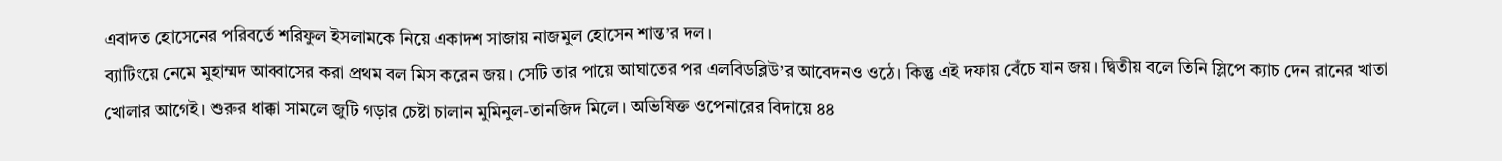এবাদত হোসেনের পরিবর্তে শরিফুল ইসলামকে নিয়ে একাদশ সাজায় নাজমুল হোসেন শান্ত’র দল।
ব্যাটিংয়ে নেমে মুহাম্মদ আব্বাসের করা প্রথম বল মিস করেন জয়। সেটি তার পায়ে আঘাতের পর এলবিডব্লিউ’র আবেদনও ওঠে। কিন্তু এই দফায় বেঁচে যান জয়। দ্বিতীয় বলে তিনি স্লিপে ক্যাচ দেন রানের খাতা খোলার আগেই। শুরুর ধাক্কা সামলে জুটি গড়ার চেষ্টা চালান মুমিনুল-তানজিদ মিলে। অভিষিক্ত ওপেনারের বিদায়ে ৪৪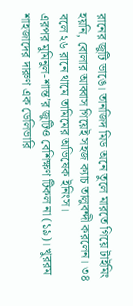রানের জুটি ভাঙে। তানজিদ মিড অনে তুলে মারতে গিয়ে টাইমিং হয়নি, বোলার আব্বাস গিয়েই সহজ ক্যাচ তালুবন্দী করলেন। ৩৪ বলে ২৬ রানে থামে তামিমের অভিষেক ইনিংস।
এরপর মুমিনুল-শান্ত’র জুটিও বেশিক্ষণ টিকল না (১৯)। খুররম শাহজাদের দারুণ এক ডেলিভারি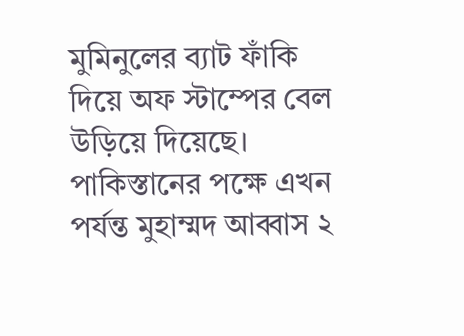মুমিনুলের ব্যাট ফাঁকি দিয়ে অফ স্টাম্পের বেল উড়িয়ে দিয়েছে। পাকিস্তানের পক্ষে এখন পর্যন্ত মুহাম্মদ আব্বাস ২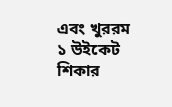এবং খুররম ১ উইকেট শিকার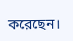করেছেন।